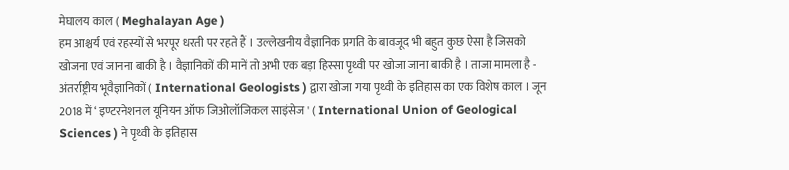मेघालय काल ( Meghalayan Age )
हम आश्चर्य एवं रहस्यों से भरपूर धरती पर रहते हैं । उल्लेखनीय वैज्ञानिक प्रगति के बावजूद भी बहुत कुछ ऐसा है जिसको खोजना एवं जानना बाकी है । वैज्ञानिकों की मानें तो अभी एक बड़ा हिस्सा पृथ्वी पर खोजा जाना बाकी है । ताजा मामला है - अंतर्राष्ट्रीय भूवैज्ञानिकों ( International Geologists ) द्वारा खोजा गया पृथ्वी के इतिहास का एक विशेष काल । जून 2018 में ‘ इण्टरनेशनल यूनियन ऑफ जिओलॉजिकल साइंसेज ' ( International Union of Geological Sciences ) ने पृथ्वी के इतिहास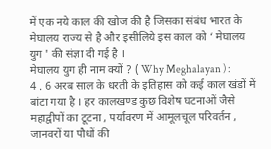में एक नये काल की खोज की है जिसका संबंध भारत के मेघालय राज्य से है और इसीलिये इस काल को ‘ मेघालय युग ' की संज्ञा दी गई है ।
मेघालय युग ही नाम क्यों ? ( Why Meghalayan ) :
4 . 6 अरब साल के धरती के इतिहास को कई काल खंडों में बांटा गया है । हर कालखण्ड कुछ विशेष घटनाओं जैसे महाद्वीपों का टूटना , पर्यावरण में आमूलचूल परिवर्तन , जानवरों या पौधों की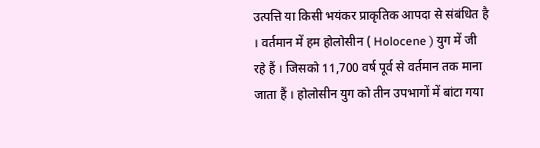उत्पत्ति या किसी भयंकर प्राकृतिक आपदा से संबंधित है । वर्तमान में हम होलोसीन ( Holocene ) युग में जी रहे हैं । जिसको 11,700 वर्ष पूर्व से वर्तमान तक माना जाता हैं । होलोसीन युग को तीन उपभागों में बांटा गया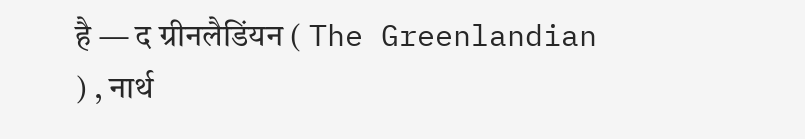है — द ग्रीनलैडिंयन ( The Greenlandian ) , नार्थ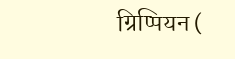ग्रिप्पियन (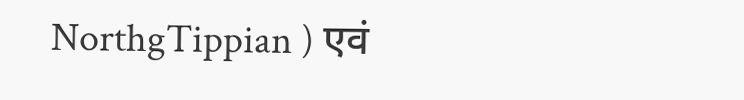NorthgTippian ) एवं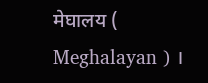मेघालय ( Meghalayan ) ।